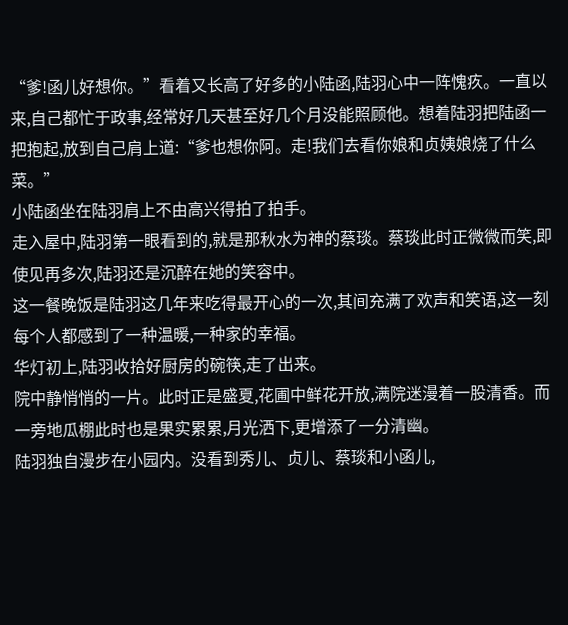“爹!函儿好想你。”看着又长高了好多的小陆函,陆羽心中一阵愧疚。一直以来,自己都忙于政事,经常好几天甚至好几个月没能照顾他。想着陆羽把陆函一把抱起,放到自己肩上道:“爹也想你阿。走!我们去看你娘和贞姨娘烧了什么菜。”
小陆函坐在陆羽肩上不由高兴得拍了拍手。
走入屋中,陆羽第一眼看到的,就是那秋水为神的蔡琰。蔡琰此时正微微而笑,即使见再多次,陆羽还是沉醉在她的笑容中。
这一餐晚饭是陆羽这几年来吃得最开心的一次,其间充满了欢声和笑语,这一刻每个人都感到了一种温暖,一种家的幸福。
华灯初上,陆羽收拾好厨房的碗筷,走了出来。
院中静悄悄的一片。此时正是盛夏,花圃中鲜花开放,满院迷漫着一股清香。而一旁地瓜棚此时也是果实累累,月光洒下,更增添了一分清幽。
陆羽独自漫步在小园内。没看到秀儿、贞儿、蔡琰和小函儿,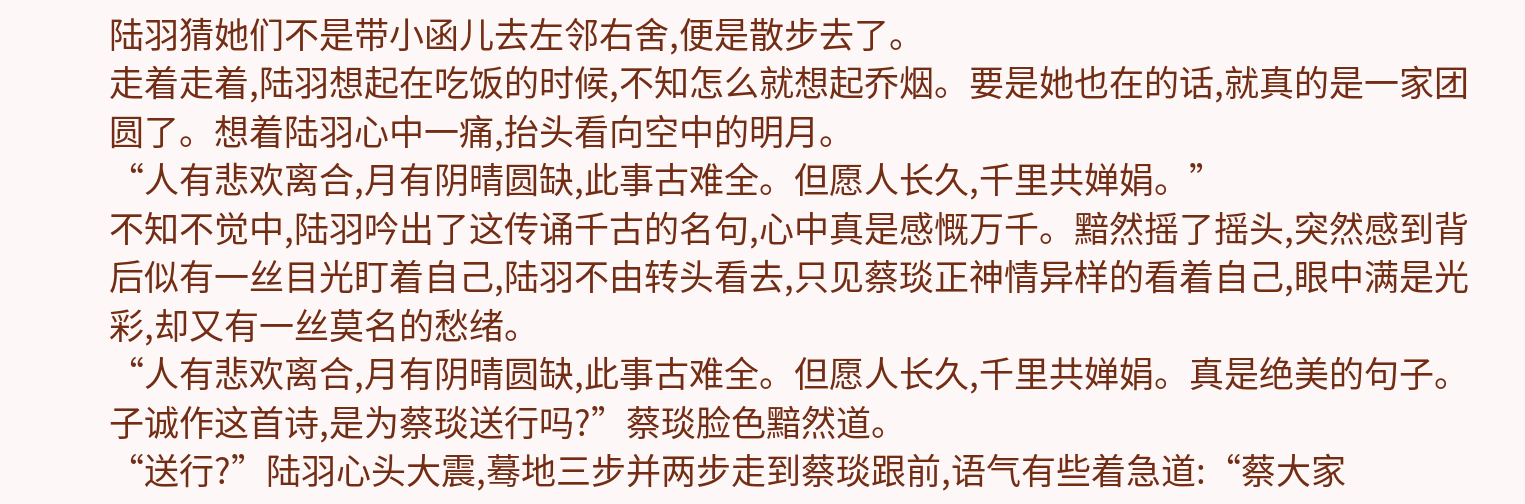陆羽猜她们不是带小函儿去左邻右舍,便是散步去了。
走着走着,陆羽想起在吃饭的时候,不知怎么就想起乔烟。要是她也在的话,就真的是一家团圆了。想着陆羽心中一痛,抬头看向空中的明月。
“人有悲欢离合,月有阴晴圆缺,此事古难全。但愿人长久,千里共婵娟。”
不知不觉中,陆羽吟出了这传诵千古的名句,心中真是感慨万千。黯然摇了摇头,突然感到背后似有一丝目光盯着自己,陆羽不由转头看去,只见蔡琰正神情异样的看着自己,眼中满是光彩,却又有一丝莫名的愁绪。
“人有悲欢离合,月有阴晴圆缺,此事古难全。但愿人长久,千里共婵娟。真是绝美的句子。子诚作这首诗,是为蔡琰送行吗?”蔡琰脸色黯然道。
“送行?”陆羽心头大震,蓦地三步并两步走到蔡琰跟前,语气有些着急道:“蔡大家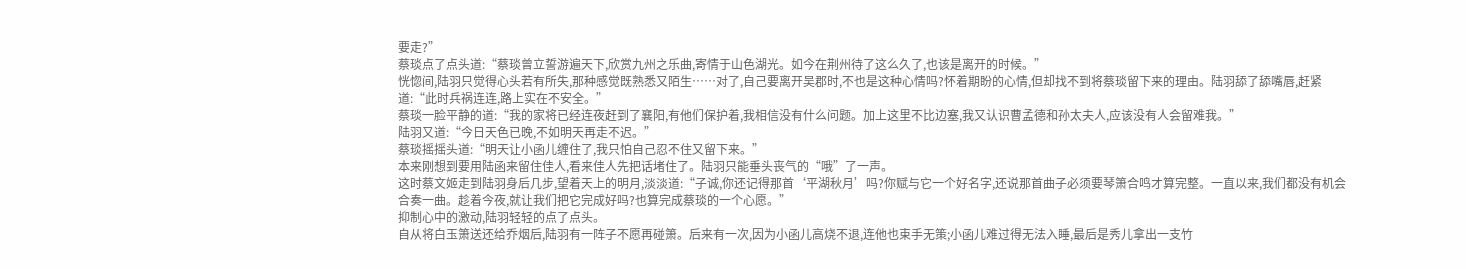要走?”
蔡琰点了点头道:“蔡琰曾立誓游遍天下,欣赏九州之乐曲,寄情于山色湖光。如今在荆州待了这么久了,也该是离开的时候。”
恍惚间,陆羽只觉得心头若有所失,那种感觉既熟悉又陌生……对了,自己要离开吴郡时,不也是这种心情吗?怀着期盼的心情,但却找不到将蔡琰留下来的理由。陆羽舔了舔嘴唇,赶紧道:“此时兵祸连连,路上实在不安全。”
蔡琰一脸平静的道:“我的家将已经连夜赶到了襄阳,有他们保护着,我相信没有什么问题。加上这里不比边塞,我又认识曹孟德和孙太夫人,应该没有人会留难我。”
陆羽又道:“今日天色已晚,不如明天再走不迟。”
蔡琰摇摇头道:“明天让小函儿缠住了,我只怕自己忍不住又留下来。”
本来刚想到要用陆函来留住佳人,看来佳人先把话堵住了。陆羽只能垂头丧气的“哦”了一声。
这时蔡文姬走到陆羽身后几步,望着天上的明月,淡淡道:“子诚,你还记得那首‘平湖秋月’吗?你赋与它一个好名字,还说那首曲子必须要琴箫合鸣才算完整。一直以来,我们都没有机会合奏一曲。趁着今夜,就让我们把它完成好吗?也算完成蔡琰的一个心愿。”
抑制心中的激动,陆羽轻轻的点了点头。
自从将白玉箫送还给乔烟后,陆羽有一阵子不愿再碰箫。后来有一次,因为小函儿高烧不退,连他也束手无策;小函儿难过得无法入睡,最后是秀儿拿出一支竹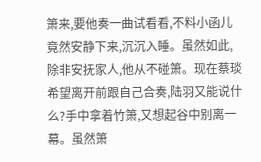箫来,要他奏一曲试看看,不料小函儿竟然安静下来,沉沉入睡。虽然如此,除非安抚家人,他从不碰箫。现在蔡琰希望离开前跟自己合奏,陆羽又能说什么?手中拿着竹箫,又想起谷中别离一幕。虽然箫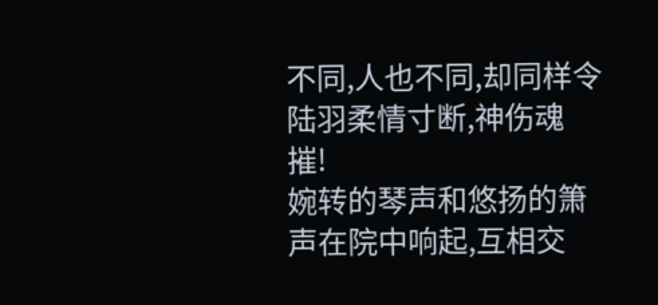不同,人也不同,却同样令陆羽柔情寸断,神伤魂摧!
婉转的琴声和悠扬的箫声在院中响起,互相交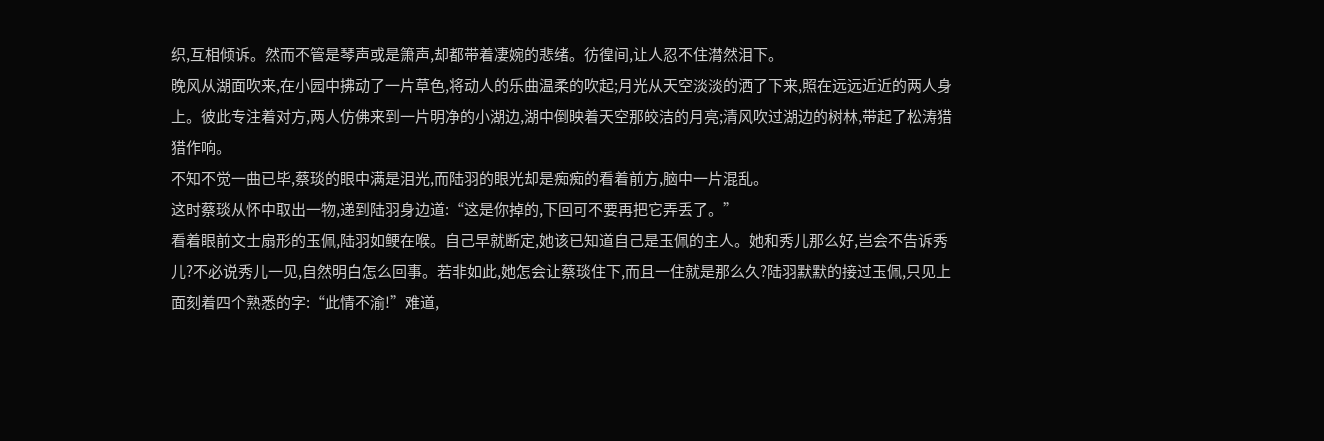织,互相倾诉。然而不管是琴声或是箫声,却都带着凄婉的悲绪。彷徨间,让人忍不住潸然泪下。
晚风从湖面吹来,在小园中拂动了一片草色,将动人的乐曲温柔的吹起;月光从天空淡淡的洒了下来,照在远远近近的两人身上。彼此专注着对方,两人仿佛来到一片明净的小湖边,湖中倒映着天空那皎洁的月亮;清风吹过湖边的树林,带起了松涛猎猎作响。
不知不觉一曲已毕,蔡琰的眼中满是泪光,而陆羽的眼光却是痴痴的看着前方,脑中一片混乱。
这时蔡琰从怀中取出一物,递到陆羽身边道:“这是你掉的,下回可不要再把它弄丢了。”
看着眼前文士扇形的玉佩,陆羽如鲠在喉。自己早就断定,她该已知道自己是玉佩的主人。她和秀儿那么好,岂会不告诉秀儿?不必说秀儿一见,自然明白怎么回事。若非如此,她怎会让蔡琰住下,而且一住就是那么久?陆羽默默的接过玉佩,只见上面刻着四个熟悉的字:“此情不渝!”难道,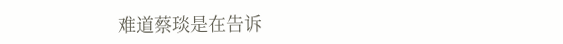难道蔡琰是在告诉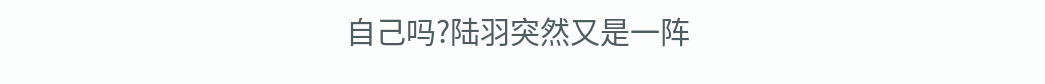自己吗?陆羽突然又是一阵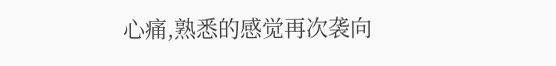心痛,熟悉的感觉再次袭向